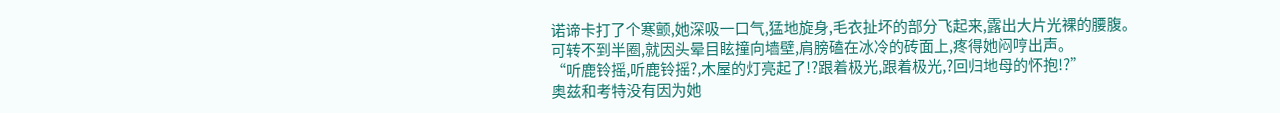诺谛卡打了个寒颤,她深吸一口气,猛地旋身,毛衣扯坏的部分飞起来,露出大片光裸的腰腹。
可转不到半圈,就因头晕目眩撞向墙壁,肩膀磕在冰冷的砖面上,疼得她闷哼出声。
“听鹿铃摇,听鹿铃摇?,木屋的灯亮起了!?跟着极光,跟着极光,?回归地母的怀抱!?”
奥兹和考特没有因为她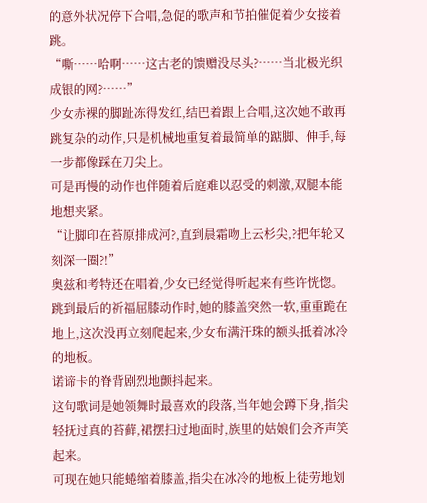的意外状况停下合唱,急促的歌声和节拍催促着少女接着跳。
“嘶……哈啊……这古老的馈赠没尽头?……当北极光织成银的网?……”
少女赤裸的脚趾冻得发红,结巴着跟上合唱,这次她不敢再跳复杂的动作,只是机械地重复着最简单的踮脚、伸手,每一步都像踩在刀尖上。
可是再慢的动作也伴随着后庭难以忍受的刺激,双腿本能地想夹紧。
“让脚印在苔原排成河?,直到晨霜吻上云杉尖,?把年轮又刻深一圈?!”
奥兹和考特还在唱着,少女已经觉得听起来有些许恍惚。
跳到最后的祈福屈膝动作时,她的膝盖突然一软,重重跪在地上,这次没再立刻爬起来,少女布满汗珠的额头抵着冰冷的地板。
诺谛卡的脊背剧烈地颤抖起来。
这句歌词是她领舞时最喜欢的段落,当年她会蹲下身,指尖轻抚过真的苔藓,裙摆扫过地面时,族里的姑娘们会齐声笑起来。
可现在她只能蜷缩着膝盖,指尖在冰冷的地板上徒劳地划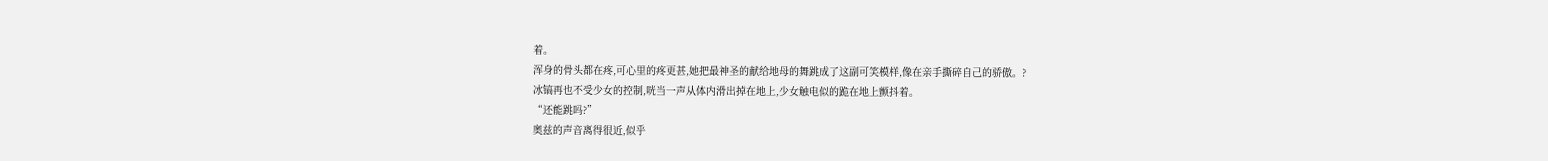着。
浑身的骨头都在疼,可心里的疼更甚,她把最神圣的献给地母的舞跳成了这副可笑模样,像在亲手撕碎自己的骄傲。?
冰镐再也不受少女的控制,咣当一声从体内滑出掉在地上,少女触电似的跪在地上颤抖着。
“还能跳吗?”
奥兹的声音离得很近,似乎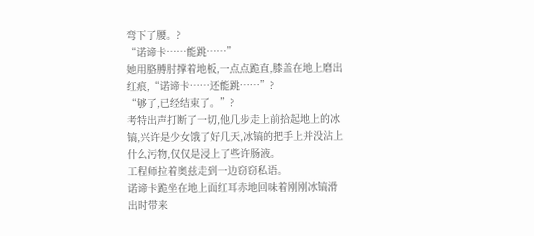弯下了腰。?
“诺谛卡……能跳……”
她用胳膊肘撑着地板,一点点跪直,膝盖在地上磨出红痕,“诺谛卡……还能跳……”?
“够了,已经结束了。”?
考特出声打断了一切,他几步走上前拾起地上的冰镐,兴许是少女饿了好几天,冰镐的把手上并没沾上什么污物,仅仅是浸上了些许肠液。
工程师拉着奥兹走到一边窃窃私语。
诺谛卡跪坐在地上面红耳赤地回味着刚刚冰镐滑出时带来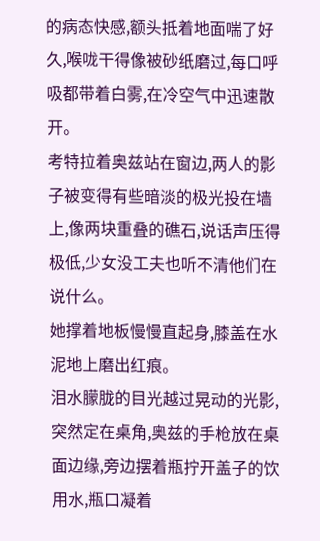的病态快感,额头抵着地面喘了好久,喉咙干得像被砂纸磨过,每口呼吸都带着白雾,在冷空气中迅速散开。
考特拉着奥兹站在窗边,两人的影子被变得有些暗淡的极光投在墙上,像两块重叠的礁石,说话声压得极低,少女没工夫也听不清他们在说什么。
她撑着地板慢慢直起身,膝盖在水泥地上磨出红痕。
泪水朦胧的目光越过晃动的光影,突然定在桌角,奥兹的手枪放在桌面边缘,旁边摆着瓶拧开盖子的饮用水,瓶口凝着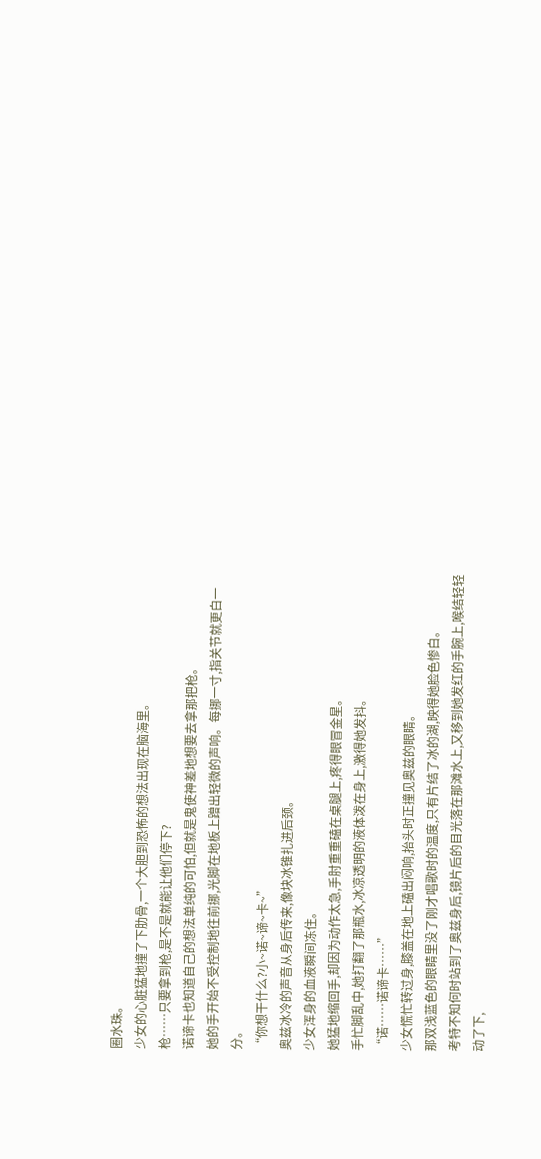圈水珠。
少女的心脏猛地撞了下肋骨,一个大胆到恐怖的想法出现在脑海里。
枪……只要拿到枪,是不是就能让他们停下?
诺谛卡也知道自己的想法单纯的可怕,但就是鬼使神差地想要去拿那把枪。
她的手开始不受控制地往前挪,光脚在地板上蹭出轻微的声响。每挪一寸,指关节就更白一分。
“你想干什么?小~诺~谛~卡~”
奥兹冰冷的声音从身后传来,像块冰锥扎进后颈。
少女浑身的血液瞬间冻住。
她猛地缩回手,却因为动作太急,手肘重重磕在桌腿上,疼得眼冒金星。
手忙脚乱中,她打翻了那瓶水,冰凉透明的液体泼在身上,激得她发抖。
“诺……诺谛卡……”
少女慌忙转过身,膝盖在地上磕出闷响,抬头时正撞见奥兹的眼睛。
那双浅蓝色的眼睛里没了刚才唱歌时的温度,只有片结了冰的湖,映得她脸色惨白。
考特不知何时站到了奥兹身后,镜片后的目光落在那滩水上,又移到她发红的手腕上,喉结轻轻动了下,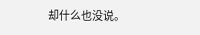却什么也没说。